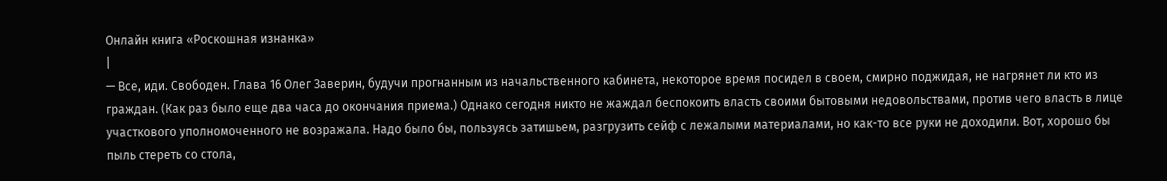Онлайн книга «Роскошная изнанка»
|
— Все, иди. Свободен. Глава 16 Олег Заверин, будучи прогнанным из начальственного кабинета, некоторое время посидел в своем, смирно поджидая, не нагрянет ли кто из граждан. (Как раз было еще два часа до окончания приема.) Однако сегодня никто не жаждал беспокоить власть своими бытовыми недовольствами, против чего власть в лице участкового уполномоченного не возражала. Надо было бы, пользуясь затишьем, разгрузить сейф с лежалыми материалами, но как-то все руки не доходили. Вот, хорошо бы пыль стереть со стола,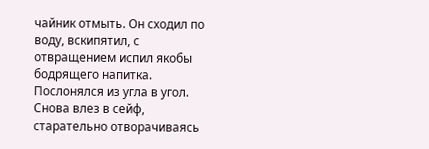чайник отмыть. Он сходил по воду, вскипятил, с отвращением испил якобы бодрящего напитка. Послонялся из угла в угол. Снова влез в сейф, старательно отворачиваясь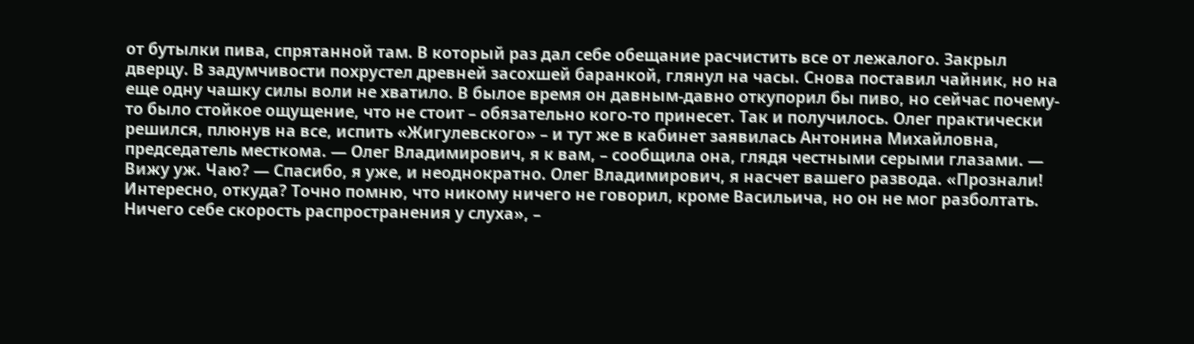от бутылки пива, спрятанной там. В который раз дал себе обещание расчистить все от лежалого. Закрыл дверцу. В задумчивости похрустел древней засохшей баранкой, глянул на часы. Снова поставил чайник, но на еще одну чашку силы воли не хватило. В былое время он давным-давно откупорил бы пиво, но сейчас почему-то было стойкое ощущение, что не стоит – обязательно кого-то принесет. Так и получилось. Олег практически решился, плюнув на все, испить «Жигулевского» – и тут же в кабинет заявилась Антонина Михайловна, председатель месткома. — Олег Владимирович, я к вам, – сообщила она, глядя честными серыми глазами. — Вижу уж. Чаю? — Спасибо, я уже, и неоднократно. Олег Владимирович, я насчет вашего развода. «Прознали! Интересно, откуда? Точно помню, что никому ничего не говорил, кроме Васильича, но он не мог разболтать. Ничего себе скорость распространения у слуха», –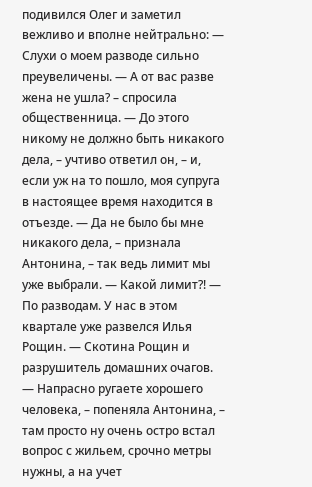подивился Олег и заметил вежливо и вполне нейтрально: — Слухи о моем разводе сильно преувеличены. — А от вас разве жена не ушла? – спросила общественница. — До этого никому не должно быть никакого дела, – учтиво ответил он, – и, если уж на то пошло, моя супруга в настоящее время находится в отъезде. — Да не было бы мне никакого дела, – признала Антонина, – так ведь лимит мы уже выбрали. — Какой лимит?! — По разводам. У нас в этом квартале уже развелся Илья Рощин. — Скотина Рощин и разрушитель домашних очагов. — Напрасно ругаете хорошего человека, – попеняла Антонина, – там просто ну очень остро встал вопрос с жильем, срочно метры нужны, а на учет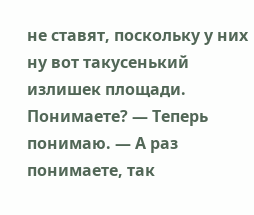не ставят, поскольку у них ну вот такусенький излишек площади. Понимаете? — Теперь понимаю. — А раз понимаете, так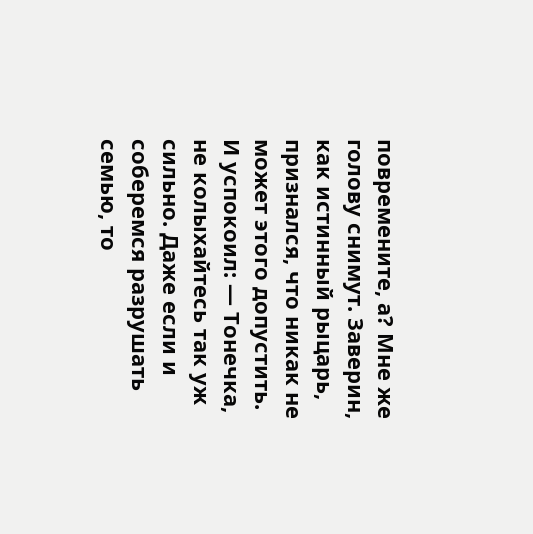повремените, а? Мне же голову снимут. Заверин, как истинный рыцарь, признался, что никак не может этого допустить. И успокоил: — Тонечка, не колыхайтесь так уж сильно. Даже если и соберемся разрушать семью, то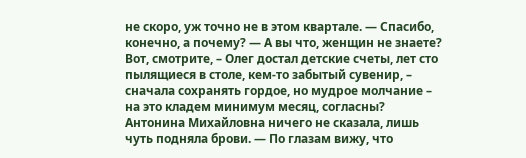не скоро, уж точно не в этом квартале. — Спасибо, конечно, а почему? — А вы что, женщин не знаете? Вот, смотрите, – Олег достал детские счеты, лет сто пылящиеся в столе, кем-то забытый сувенир, – сначала сохранять гордое, но мудрое молчание – на это кладем минимум месяц, согласны? Антонина Михайловна ничего не сказала, лишь чуть подняла брови. — По глазам вижу, что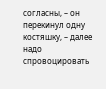согласны, – он перекинул одну костяшку, – далее надо спровоцировать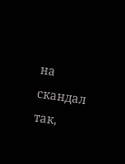на скандал так,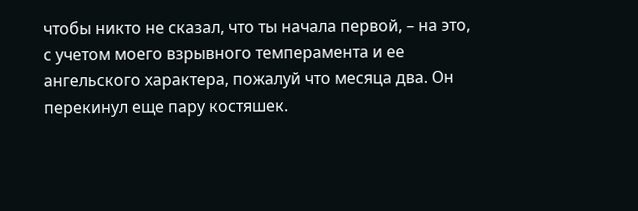чтобы никто не сказал, что ты начала первой, – на это, с учетом моего взрывного темперамента и ее ангельского характера, пожалуй что месяца два. Он перекинул еще пару костяшек.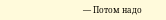— Потом надо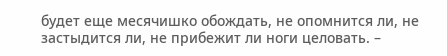будет еще месячишко обождать, не опомнится ли, не застыдится ли, не прибежит ли ноги целовать. –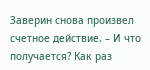Заверин снова произвел счетное действие. – И что получается? Как раз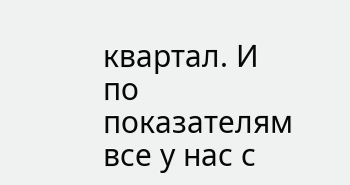квартал. И по показателям все у нас с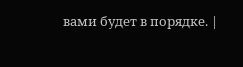вами будет в порядке. |